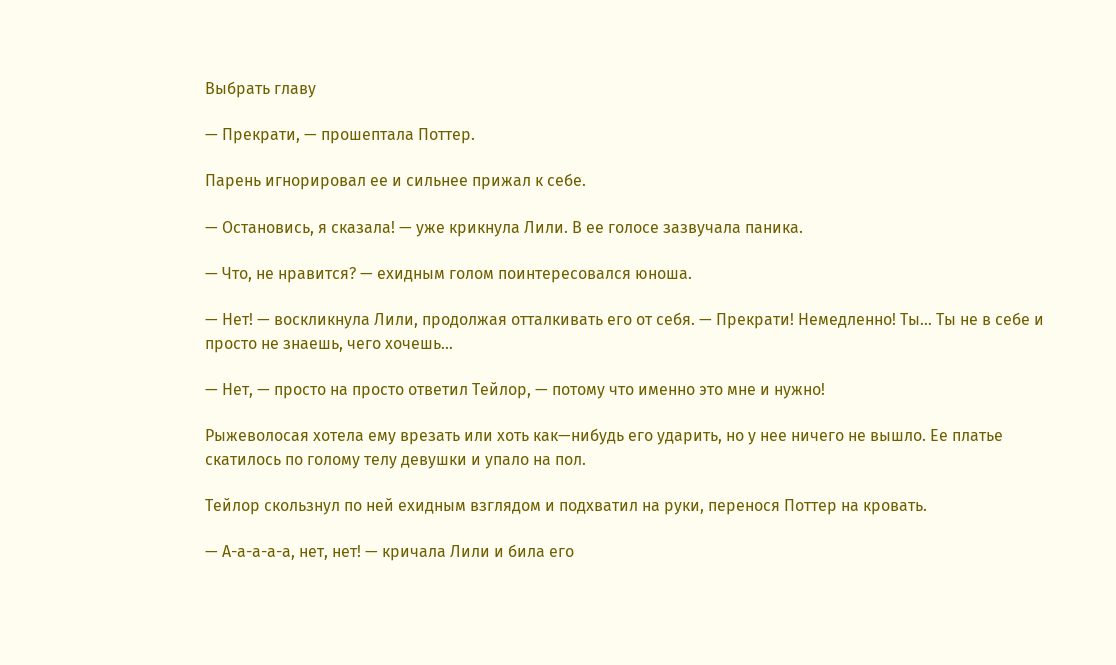Выбрать главу

— Прекрати, — прошептала Поттер.

Парень игнорировал ее и сильнее прижал к себе.

— Остановись, я сказала! — уже крикнула Лили. В ее голосе зазвучала паника.

— Что, не нравится? — ехидным голом поинтересовался юноша.

— Нет! — воскликнула Лили, продолжая отталкивать его от себя. — Прекрати! Немедленно! Ты… Ты не в себе и просто не знаешь, чего хочешь…

— Нет, — просто на просто ответил Тейлор, — потому что именно это мне и нужно!

Рыжеволосая хотела ему врезать или хоть как—нибудь его ударить, но у нее ничего не вышло. Ее платье скатилось по голому телу девушки и упало на пол.

Тейлор скользнул по ней ехидным взглядом и подхватил на руки, перенося Поттер на кровать.

— А-а-а-а-а, нет, нет! — кричала Лили и била его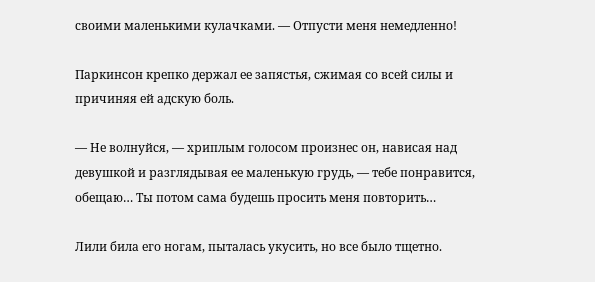своими маленькими кулачками. — Отпусти меня немедленно!

Паркинсон крепко держал ее запястья, сжимая со всей силы и причиняя ей адскую боль.

— Не волнуйся, — хриплым голосом произнес он, нависая над девушкой и разглядывая ее маленькую грудь, — тебе понравится, обещаю… Ты потом сама будешь просить меня повторить…

Лили била его ногам, пыталась укусить, но все было тщетно.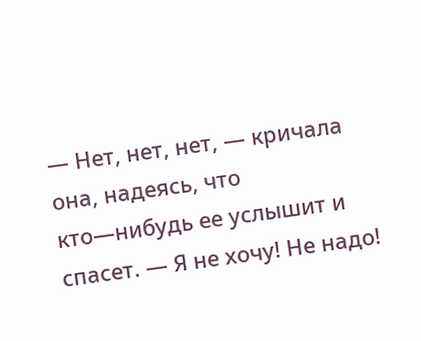— Нет, нет, нет, — кричала она, надеясь, что кто—нибудь ее услышит и спасет. — Я не хочу! Не надо!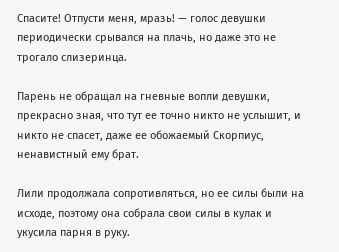Спасите! Отпусти меня, мразь! — голос девушки периодически срывался на плачь, но даже это не трогало слизеринца.

Парень не обращал на гневные вопли девушки, прекрасно зная, что тут ее точно никто не услышит, и никто не спасет, даже ее обожаемый Скорпиус, ненавистный ему брат.

Лили продолжала сопротивляться, но ее силы были на исходе, поэтому она собрала свои силы в кулак и укусила парня в руку.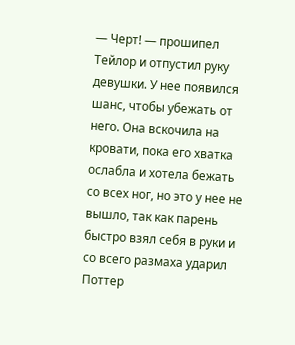— Черт! — прошипел Тейлор и отпустил руку девушки. У нее появился шанс, чтобы убежать от него. Она вскочила на кровати, пока его хватка ослабла и хотела бежать со всех ног, но это у нее не вышло, так как парень быстро взял себя в руки и со всего размаха ударил Поттер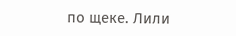по щеке. Лили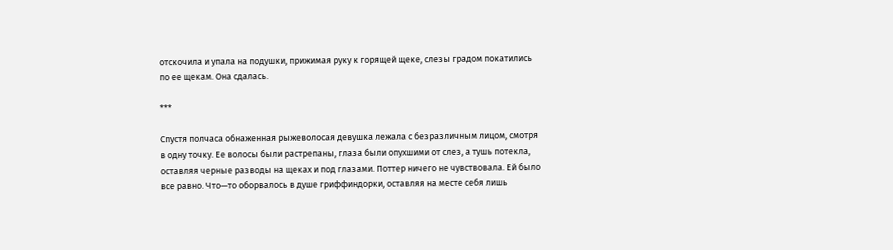отскочила и упала на подушки, прижимая руку к горящей щеке, слезы градом покатились по ее щекам. Она сдалась.

***

Спустя полчаса обнаженная рыжеволосая девушка лежала с безразличным лицом, смотря в одну точку. Ее волосы были растрепаны, глаза были опухшими от слез, а тушь потекла, оставляя черные разводы на щеках и под глазами. Поттер ничего не чувствовала. Ей было все равно. Что—то оборвалось в душе гриффиндорки, оставляя на месте себя лишь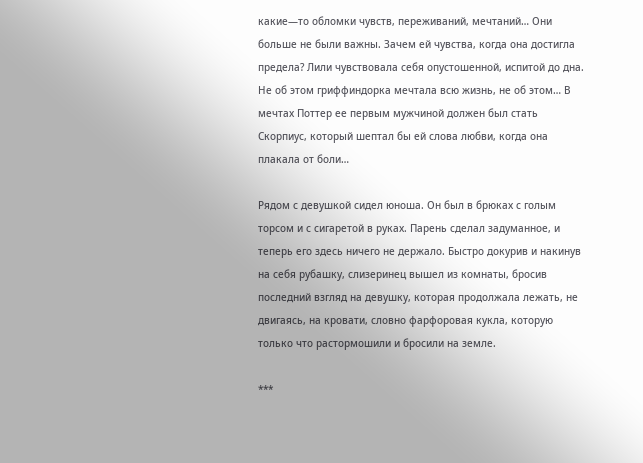какие—то обломки чувств, переживаний, мечтаний… Они больше не были важны. Зачем ей чувства, когда она достигла предела? Лили чувствовала себя опустошенной, испитой до дна. Не об этом гриффиндорка мечтала всю жизнь, не об этом… В мечтах Поттер ее первым мужчиной должен был стать Скорпиус, который шептал бы ей слова любви, когда она плакала от боли…

Рядом с девушкой сидел юноша. Он был в брюках с голым торсом и с сигаретой в руках. Парень сделал задуманное, и теперь его здесь ничего не держало. Быстро докурив и накинув на себя рубашку, слизеринец вышел из комнаты, бросив последний взгляд на девушку, которая продолжала лежать, не двигаясь, на кровати, словно фарфоровая кукла, которую только что растормошили и бросили на земле.

***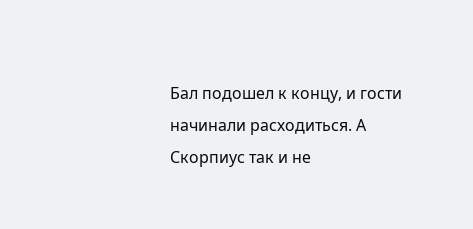Бал подошел к концу, и гости начинали расходиться. А Скорпиус так и не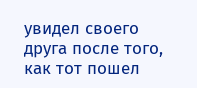увидел своего друга после того, как тот пошел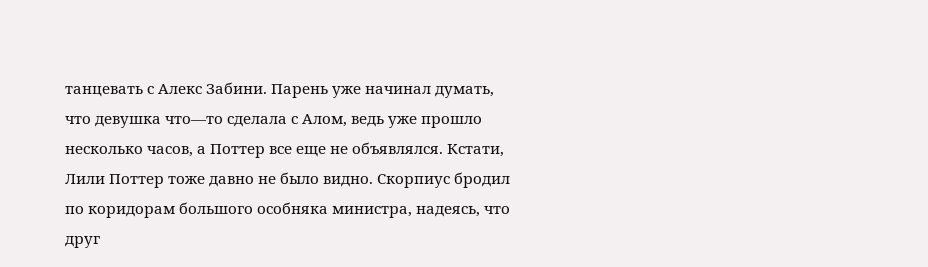танцевать с Алекс Забини. Парень уже начинал думать, что девушка что—то сделала с Алом, ведь уже прошло несколько часов, а Поттер все еще не объявлялся. Кстати, Лили Поттер тоже давно не было видно. Скорпиус бродил по коридорам большого особняка министра, надеясь, что друг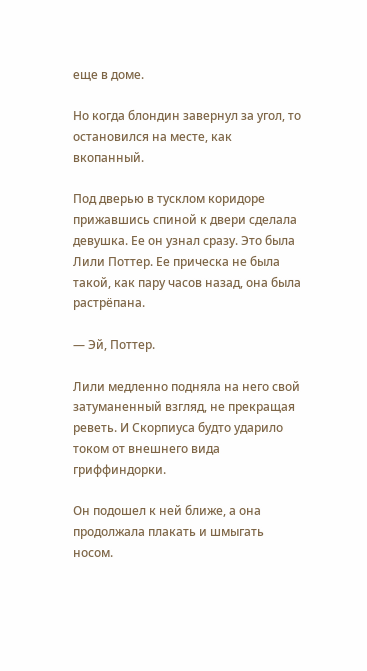еще в доме.

Но когда блондин завернул за угол, то остановился на месте, как вкопанный.

Под дверью в тусклом коридоре прижавшись спиной к двери сделала девушка. Ее он узнал сразу. Это была Лили Поттер. Ее прическа не была такой, как пару часов назад, она была растрёпана.

— Эй, Поттер.

Лили медленно подняла на него свой затуманенный взгляд, не прекращая реветь. И Скорпиуса будто ударило током от внешнего вида гриффиндорки.

Он подошел к ней ближе, а она продолжала плакать и шмыгать носом.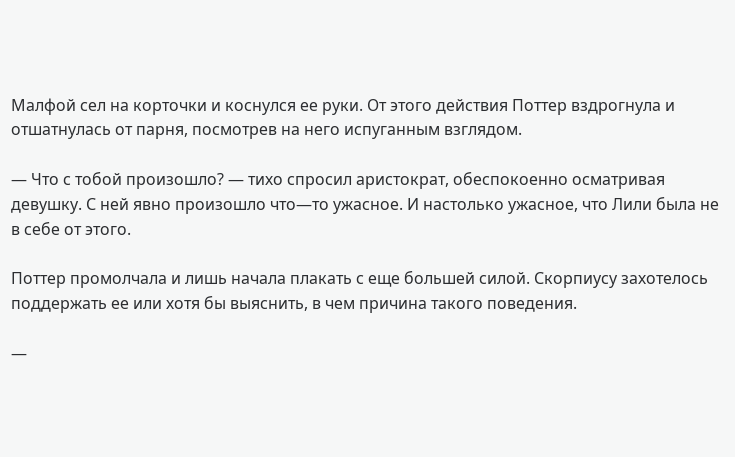Малфой сел на корточки и коснулся ее руки. От этого действия Поттер вздрогнула и отшатнулась от парня, посмотрев на него испуганным взглядом.

— Что с тобой произошло? — тихо спросил аристократ, обеспокоенно осматривая девушку. С ней явно произошло что—то ужасное. И настолько ужасное, что Лили была не в себе от этого.

Поттер промолчала и лишь начала плакать с еще большей силой. Скорпиусу захотелось поддержать ее или хотя бы выяснить, в чем причина такого поведения.

—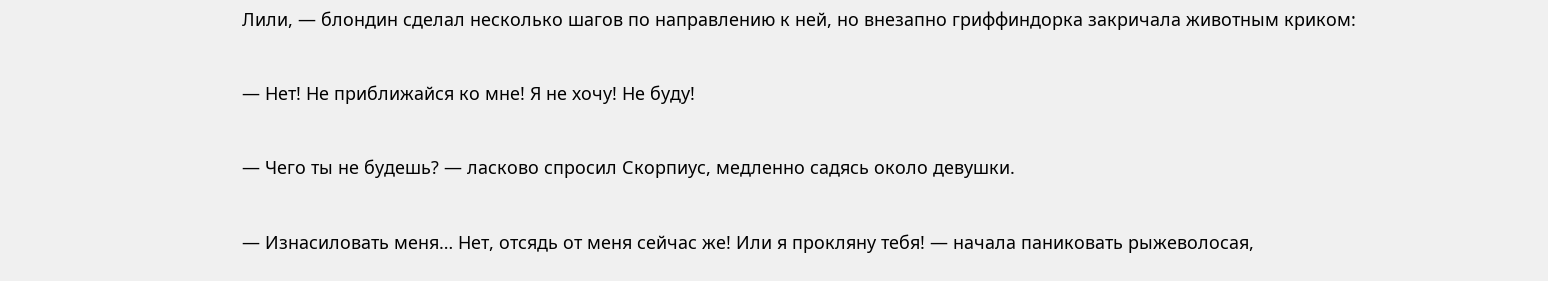Лили, — блондин сделал несколько шагов по направлению к ней, но внезапно гриффиндорка закричала животным криком:

— Нет! Не приближайся ко мне! Я не хочу! Не буду!

— Чего ты не будешь? — ласково спросил Скорпиус, медленно садясь около девушки.

— Изнасиловать меня… Нет, отсядь от меня сейчас же! Или я прокляну тебя! — начала паниковать рыжеволосая,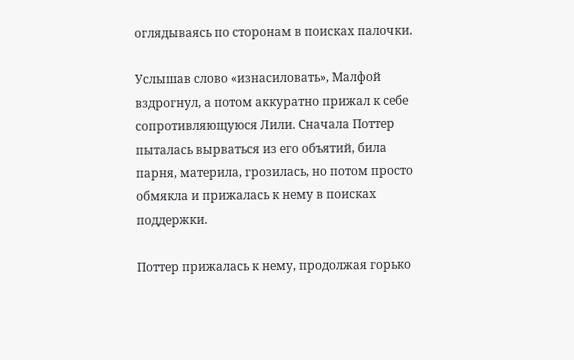оглядываясь по сторонам в поисках палочки.

Услышав слово «изнасиловать», Малфой вздрогнул, а потом аккуратно прижал к себе сопротивляющуюся Лили. Сначала Поттер пыталась вырваться из его объятий, била парня, материла, грозилась, но потом просто обмякла и прижалась к нему в поисках поддержки.

Поттер прижалась к нему, продолжая горько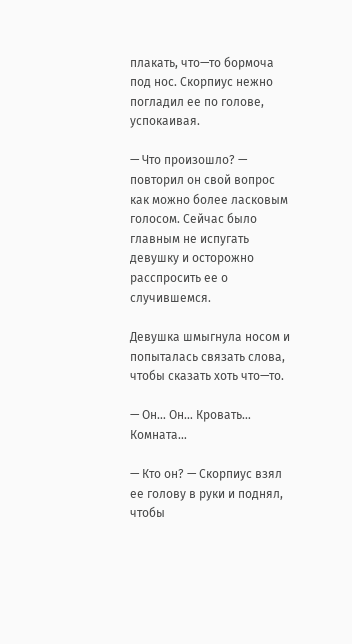плакать, что—то бормоча под нос. Скорпиус нежно погладил ее по голове, успокаивая.

— Что произошло? — повторил он свой вопрос как можно более ласковым голосом. Сейчас было главным не испугать девушку и осторожно расспросить ее о случившемся.

Девушка шмыгнула носом и попыталась связать слова, чтобы сказать хоть что—то.

— Он… Он… Кровать… Комната…

— Кто он? — Скорпиус взял ее голову в руки и поднял, чтобы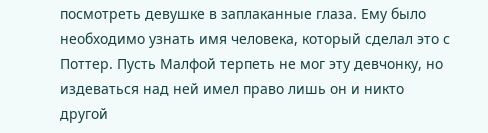посмотреть девушке в заплаканные глаза. Ему было необходимо узнать имя человека, который сделал это с Поттер. Пусть Малфой терпеть не мог эту девчонку, но издеваться над ней имел право лишь он и никто другой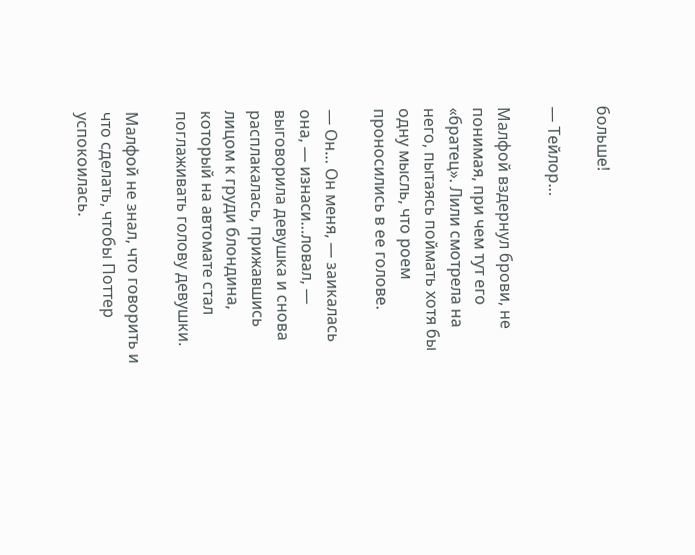больше!

— Тейлор…

Малфой вздернул брови, не понимая, при чем тут его «братец». Лили смотрела на него, пытаясь поймать хотя бы одну мысль, что роем проносились в ее голове.

— Он… Он меня, — заикалась она, — изнаси…ловал, — выговорила девушка и снова расплакалась, прижавшись лицом к груди блондина, который на автомате стал поглаживать голову девушки.

Малфой не знал, что говорить и что сделать, чтобы Поттер успокоилась.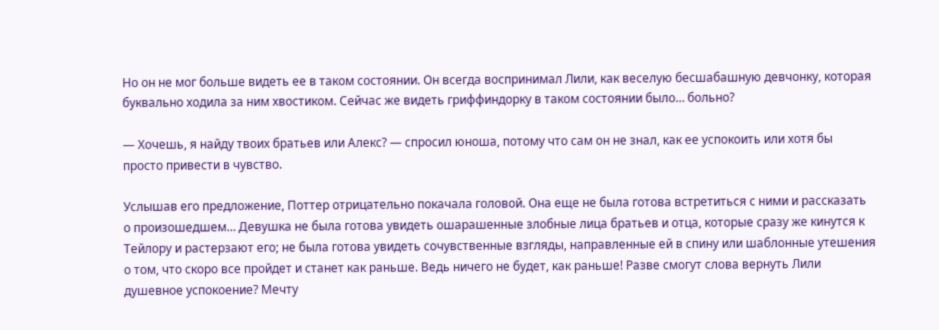Но он не мог больше видеть ее в таком состоянии. Он всегда воспринимал Лили, как веселую бесшабашную девчонку, которая буквально ходила за ним хвостиком. Сейчас же видеть гриффиндорку в таком состоянии было… больно?

— Хочешь, я найду твоих братьев или Алекс? — спросил юноша, потому что сам он не знал, как ее успокоить или хотя бы просто привести в чувство.

Услышав его предложение, Поттер отрицательно покачала головой. Она еще не была готова встретиться с ними и рассказать о произошедшем… Девушка не была готова увидеть ошарашенные злобные лица братьев и отца, которые сразу же кинутся к Тейлору и растерзают его; не была готова увидеть сочувственные взгляды, направленные ей в спину или шаблонные утешения о том, что скоро все пройдет и станет как раньше. Ведь ничего не будет, как раньше! Разве смогут слова вернуть Лили душевное успокоение? Мечту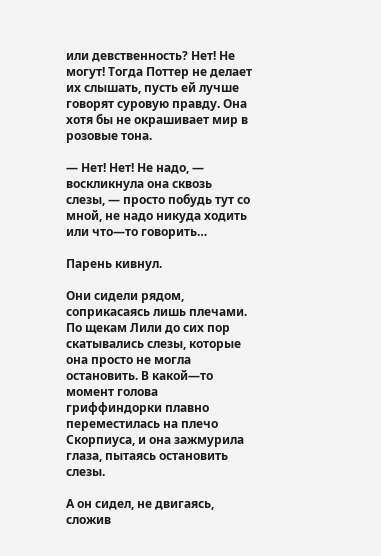или девственность? Нет! Не могут! Тогда Поттер не делает их слышать, пусть ей лучше говорят суровую правду. Она хотя бы не окрашивает мир в розовые тона.

— Нет! Нет! Не надо, — воскликнула она сквозь слезы, — просто побудь тут со мной, не надо никуда ходить или что—то говорить…

Парень кивнул.

Они сидели рядом, соприкасаясь лишь плечами. По щекам Лили до сих пор скатывались слезы, которые она просто не могла остановить. В какой—то момент голова гриффиндорки плавно переместилась на плечо Скорпиуса, и она зажмурила глаза, пытаясь остановить слезы.

А он сидел, не двигаясь, сложив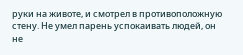руки на животе, и смотрел в противоположную стену. Не умел парень успокаивать людей, он не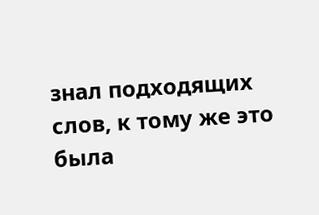знал подходящих слов, к тому же это была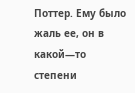Поттер. Ему было жаль ее, он в какой—то степени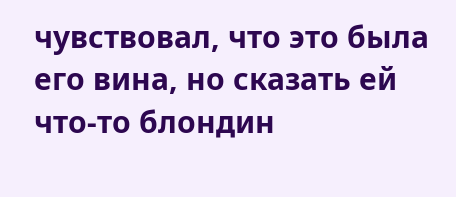чувствовал, что это была его вина, но сказать ей что-то блондин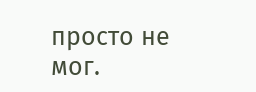просто не мог.